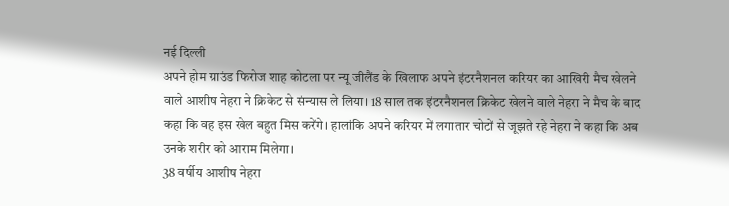नई दिल्ली
अपने होम ग्राउंड फिरोज शाह कोटला पर न्यू जीलैंड के खिलाफ अपने इंटरनैशनल करियर का आखिरी मैच खेलने वाले आशीष नेहरा ने क्रिकेट से संन्यास ले लिया। 18 साल तक इंटरनैशनल क्रिकेट खेलने वाले नेहरा ने मैच के बाद कहा कि वह इस खेल बहुत मिस करेंगे। हालांकि अपने करियर में लगातार चोटों से जूझते रहे नेहरा ने कहा कि अब उनके शरीर को आराम मिलेगा।
38 वर्षीय आशीष नेहरा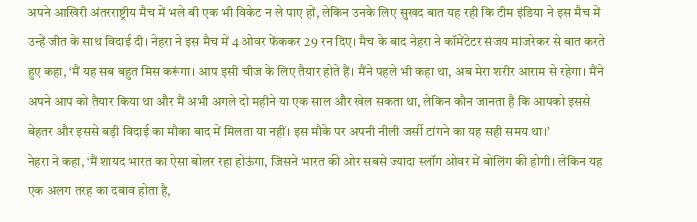अपने आखिरी अंतरराष्ट्रीय मैच में भले बी एक भी विकेट न ले पाए हों, लेकिन उनके लिए सुखद बात यह रही कि टीम इंडिया ने इस मैच में उन्हें जीत के साथ विदाई दी। नेहरा ने इस मैच में 4 ओवर फेंककर 29 रन दिए। मैच के बाद नेहरा ने कॉमेंटेटर संजय मांजरेकर से बात करते हुए कहा, ‘मैं यह सब बहुत मिस करूंगा। आप इसी चीज के लिए तैयार होते हैं। मैंने पहले भी कहा था, अब मेरा शरीर आराम से रहेगा। मैंने अपने आप को तैयार किया था और मैं अभी अगले दो महीने या एक साल और खेल सकता था, लेकिन कौन जानता है कि आपको इससे बेहतर और इससे बड़ी विदाई का मौका बाद में मिलता या नहीं। इस मौके पर अपनी नीली जर्सी टांगने का यह सही समय था।’
नेहरा ने कहा, ‘मैं शायद भारत का ऐसा बोलर रहा होऊंगा, जिसने भारत की ओर सबसे ज्यादा स्लॉग ओवर में बोलिंग की होगी। लेकिन यह एक अलग तरह का दबाव होता है,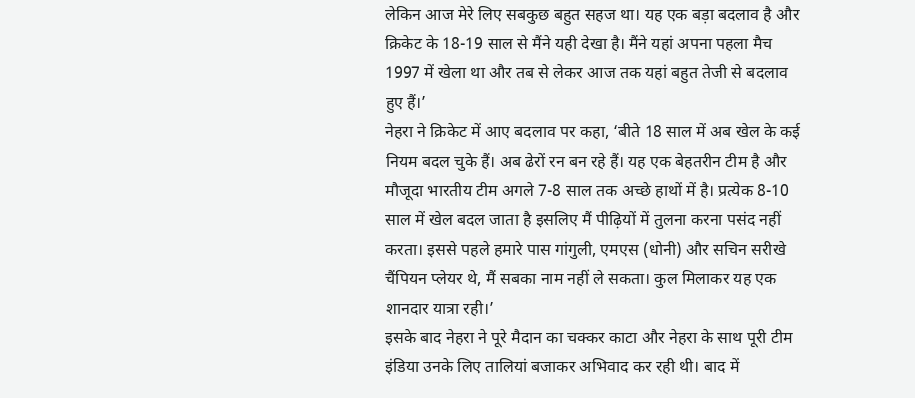लेकिन आज मेरे लिए सबकुछ बहुत सहज था। यह एक बड़ा बदलाव है और क्रिकेट के 18-19 साल से मैंने यही देखा है। मैंने यहां अपना पहला मैच 1997 में खेला था और तब से लेकर आज तक यहां बहुत तेजी से बदलाव हुए हैं।’
नेहरा ने क्रिकेट में आए बदलाव पर कहा, ‘बीते 18 साल में अब खेल के कई नियम बदल चुके हैं। अब ढेरों रन बन रहे हैं। यह एक बेहतरीन टीम है और मौजूदा भारतीय टीम अगले 7-8 साल तक अच्छे हाथों में है। प्रत्येक 8-10 साल में खेल बदल जाता है इसलिए मैं पीढ़ियों में तुलना करना पसंद नहीं करता। इससे पहले हमारे पास गांगुली, एमएस (धोनी) और सचिन सरीखे चैंपियन प्लेयर थे, मैं सबका नाम नहीं ले सकता। कुल मिलाकर यह एक शानदार यात्रा रही।’
इसके बाद नेहरा ने पूरे मैदान का चक्कर काटा और नेहरा के साथ पूरी टीम इंडिया उनके लिए तालियां बजाकर अभिवाद कर रही थी। बाद में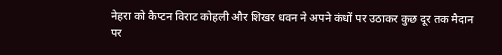नेहरा को कैप्टन विराट कोहली और शिखर धवन ने अपने कंधों पर उठाकर कुछ दूर तक मैदान पर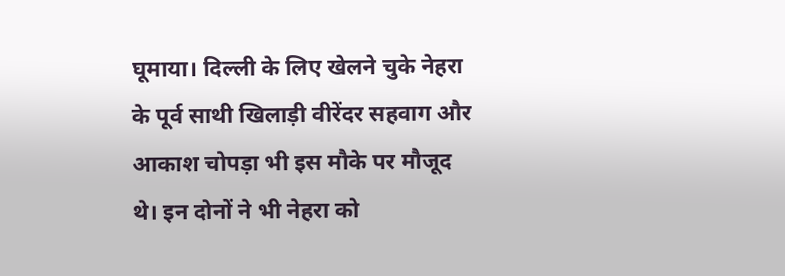घूमाया। दिल्ली के लिए खेलने चुके नेहरा के पूर्व साथी खिलाड़ी वीरेंदर सहवाग और आकाश चोपड़ा भी इस मौके पर मौजूद थे। इन दोनों ने भी नेहरा को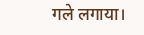गले लगाया।